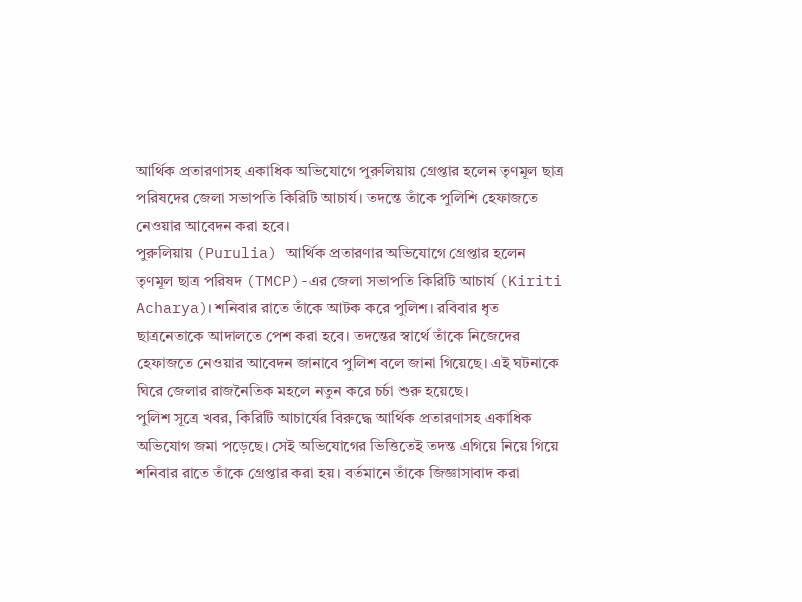আর্থিক প্রতারণাসহ একাধিক অভিযোগে পুরুলিয়ায় গ্রেপ্তার হলেন তৃণমূল ছাত্র পরিষদের জেলা সভাপতি কিরিটি আচার্য। তদন্তে তাঁকে পুলিশি হেফাজতে নেওয়ার আবেদন করা হবে।
পুরুলিয়ায় (Purulia) আর্থিক প্রতারণার অভিযোগে গ্রেপ্তার হলেন তৃণমূল ছাত্র পরিষদ (TMCP)-এর জেলা সভাপতি কিরিটি আচার্য (Kiriti Acharya)। শনিবার রাতে তাঁকে আটক করে পুলিশ। রবিবার ধৃত ছাত্রনেতাকে আদালতে পেশ করা হবে। তদন্তের স্বার্থে তাঁকে নিজেদের হেফাজতে নেওয়ার আবেদন জানাবে পুলিশ বলে জানা গিয়েছে। এই ঘটনাকে ঘিরে জেলার রাজনৈতিক মহলে নতুন করে চর্চা শুরু হয়েছে।
পুলিশ সূত্রে খবর, কিরিটি আচার্যের বিরুদ্ধে আর্থিক প্রতারণাসহ একাধিক অভিযোগ জমা পড়েছে। সেই অভিযোগের ভিত্তিতেই তদন্ত এগিয়ে নিয়ে গিয়ে শনিবার রাতে তাঁকে গ্রেপ্তার করা হয়। বর্তমানে তাঁকে জিজ্ঞাসাবাদ করা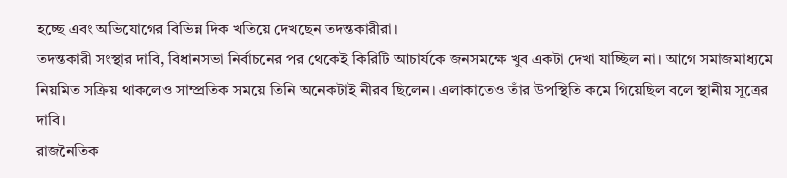হচ্ছে এবং অভিযোগের বিভিন্ন দিক খতিয়ে দেখছেন তদন্তকারীরা।
তদন্তকারী সংস্থার দাবি, বিধানসভা নির্বাচনের পর থেকেই কিরিটি আচার্যকে জনসমক্ষে খুব একটা দেখা যাচ্ছিল না। আগে সমাজমাধ্যমে নিয়মিত সক্রিয় থাকলেও সাম্প্রতিক সময়ে তিনি অনেকটাই নীরব ছিলেন। এলাকাতেও তাঁর উপস্থিতি কমে গিয়েছিল বলে স্থানীয় সূত্রের দাবি।
রাজনৈতিক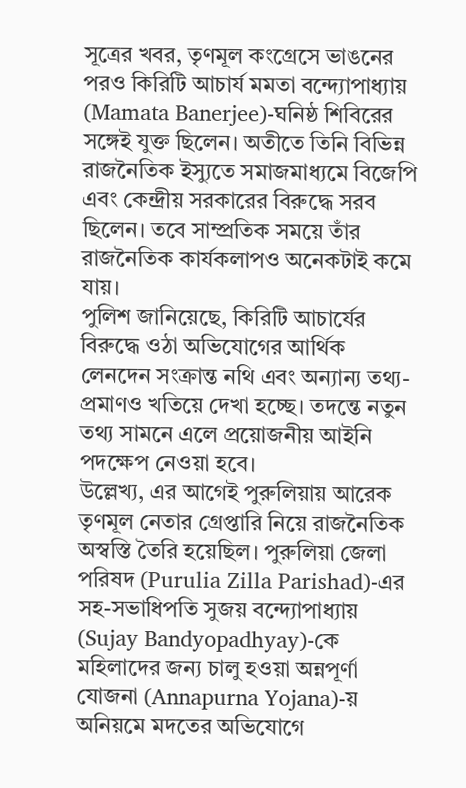সূত্রের খবর, তৃণমূল কংগ্রেসে ভাঙনের পরও কিরিটি আচার্য মমতা বন্দ্যোপাধ্যায় (Mamata Banerjee)-ঘনিষ্ঠ শিবিরের সঙ্গেই যুক্ত ছিলেন। অতীতে তিনি বিভিন্ন রাজনৈতিক ইস্যুতে সমাজমাধ্যমে বিজেপি এবং কেন্দ্রীয় সরকারের বিরুদ্ধে সরব ছিলেন। তবে সাম্প্রতিক সময়ে তাঁর রাজনৈতিক কার্যকলাপও অনেকটাই কমে যায়।
পুলিশ জানিয়েছে, কিরিটি আচার্যের বিরুদ্ধে ওঠা অভিযোগের আর্থিক লেনদেন সংক্রান্ত নথি এবং অন্যান্য তথ্য-প্রমাণও খতিয়ে দেখা হচ্ছে। তদন্তে নতুন তথ্য সামনে এলে প্রয়োজনীয় আইনি পদক্ষেপ নেওয়া হবে।
উল্লেখ্য, এর আগেই পুরুলিয়ায় আরেক তৃণমূল নেতার গ্রেপ্তারি নিয়ে রাজনৈতিক অস্বস্তি তৈরি হয়েছিল। পুরুলিয়া জেলা পরিষদ (Purulia Zilla Parishad)-এর সহ-সভাধিপতি সুজয় বন্দ্যোপাধ্যায় (Sujay Bandyopadhyay)-কে মহিলাদের জন্য চালু হওয়া অন্নপূর্ণা যোজনা (Annapurna Yojana)-য় অনিয়মে মদতের অভিযোগে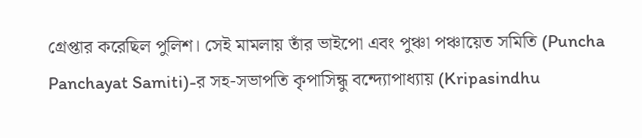গ্রেপ্তার করেছিল পুলিশ। সেই মামলায় তাঁর ভাইপো এবং পুঞ্চা পঞ্চায়েত সমিতি (Puncha Panchayat Samiti)-র সহ-সভাপতি কৃপাসিন্ধু বন্দ্যোপাধ্যায় (Kripasindhu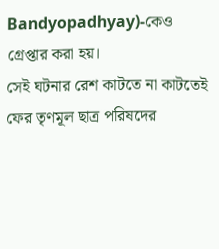Bandyopadhyay)-কেও গ্রেপ্তার করা হয়।
সেই ঘটনার রেশ কাটতে না কাটতেই ফের তৃণমূল ছাত্র পরিষদের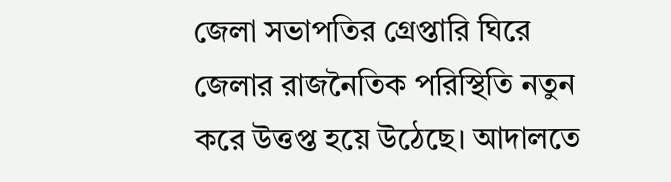জেলা সভাপতির গ্রেপ্তারি ঘিরে জেলার রাজনৈতিক পরিস্থিতি নতুন করে উত্তপ্ত হয়ে উঠেছে। আদালতে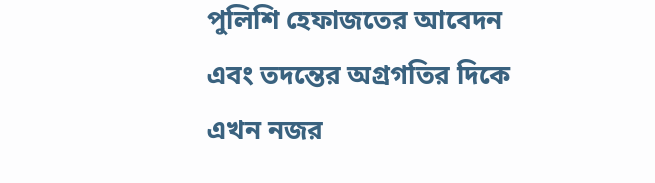পুলিশি হেফাজতের আবেদন এবং তদন্তের অগ্রগতির দিকে এখন নজর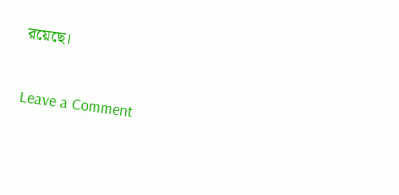রয়েছে।

Leave a Comment